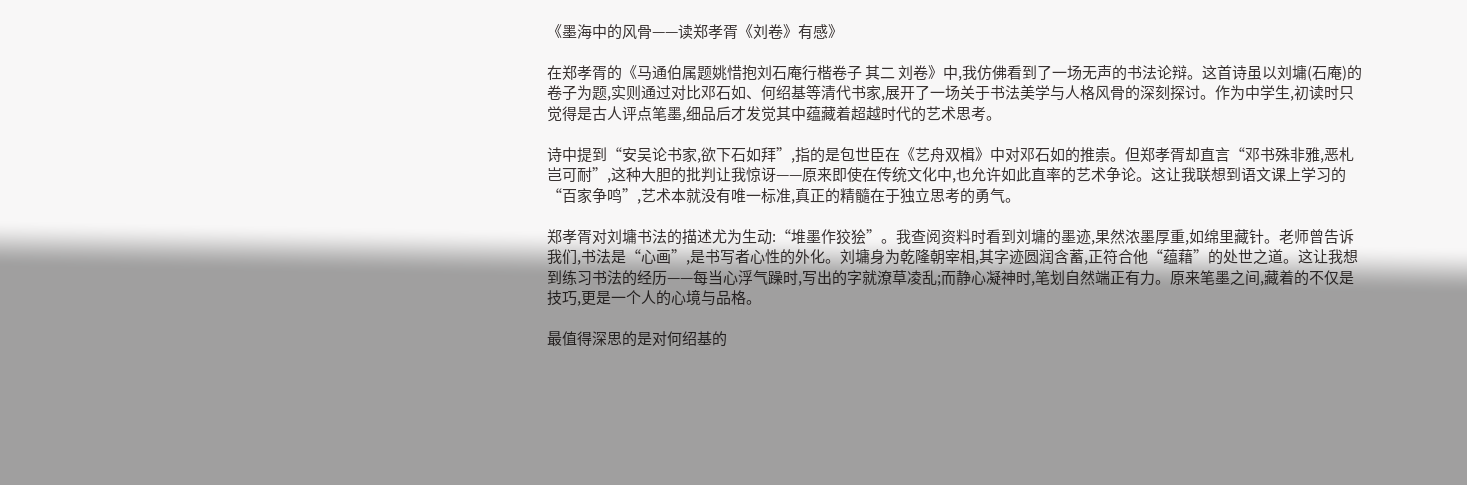《墨海中的风骨——读郑孝胥《刘卷》有感》

在郑孝胥的《马通伯属题姚惜抱刘石庵行楷卷子 其二 刘卷》中,我仿佛看到了一场无声的书法论辩。这首诗虽以刘墉(石庵)的卷子为题,实则通过对比邓石如、何绍基等清代书家,展开了一场关于书法美学与人格风骨的深刻探讨。作为中学生,初读时只觉得是古人评点笔墨,细品后才发觉其中蕴藏着超越时代的艺术思考。

诗中提到“安吴论书家,欲下石如拜”,指的是包世臣在《艺舟双楫》中对邓石如的推崇。但郑孝胥却直言“邓书殊非雅,恶札岂可耐”,这种大胆的批判让我惊讶——原来即使在传统文化中,也允许如此直率的艺术争论。这让我联想到语文课上学习的“百家争鸣”,艺术本就没有唯一标准,真正的精髓在于独立思考的勇气。

郑孝胥对刘墉书法的描述尤为生动:“堆墨作狡狯”。我查阅资料时看到刘墉的墨迹,果然浓墨厚重,如绵里藏针。老师曾告诉我们,书法是“心画”,是书写者心性的外化。刘墉身为乾隆朝宰相,其字迹圆润含蓄,正符合他“蕴藉”的处世之道。这让我想到练习书法的经历——每当心浮气躁时,写出的字就潦草凌乱;而静心凝神时,笔划自然端正有力。原来笔墨之间,藏着的不仅是技巧,更是一个人的心境与品格。

最值得深思的是对何绍基的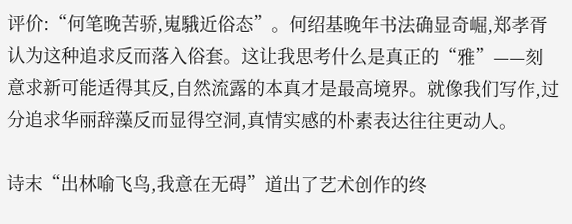评价:“何笔晚苦骄,嵬騀近俗态”。何绍基晚年书法确显奇崛,郑孝胥认为这种追求反而落入俗套。这让我思考什么是真正的“雅”——刻意求新可能适得其反,自然流露的本真才是最高境界。就像我们写作,过分追求华丽辞藻反而显得空洞,真情实感的朴素表达往往更动人。

诗末“出林喻飞鸟,我意在无碍”道出了艺术创作的终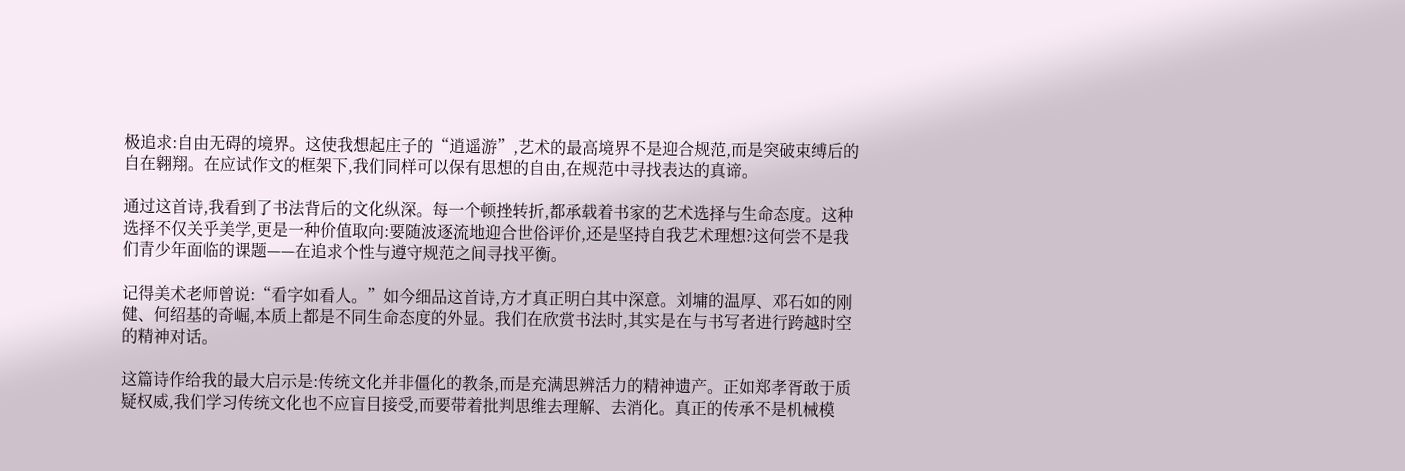极追求:自由无碍的境界。这使我想起庄子的“逍遥游”,艺术的最高境界不是迎合规范,而是突破束缚后的自在翱翔。在应试作文的框架下,我们同样可以保有思想的自由,在规范中寻找表达的真谛。

通过这首诗,我看到了书法背后的文化纵深。每一个顿挫转折,都承载着书家的艺术选择与生命态度。这种选择不仅关乎美学,更是一种价值取向:要随波逐流地迎合世俗评价,还是坚持自我艺术理想?这何尝不是我们青少年面临的课题——在追求个性与遵守规范之间寻找平衡。

记得美术老师曾说:“看字如看人。”如今细品这首诗,方才真正明白其中深意。刘墉的温厚、邓石如的刚健、何绍基的奇崛,本质上都是不同生命态度的外显。我们在欣赏书法时,其实是在与书写者进行跨越时空的精神对话。

这篇诗作给我的最大启示是:传统文化并非僵化的教条,而是充满思辨活力的精神遗产。正如郑孝胥敢于质疑权威,我们学习传统文化也不应盲目接受,而要带着批判思维去理解、去消化。真正的传承不是机械模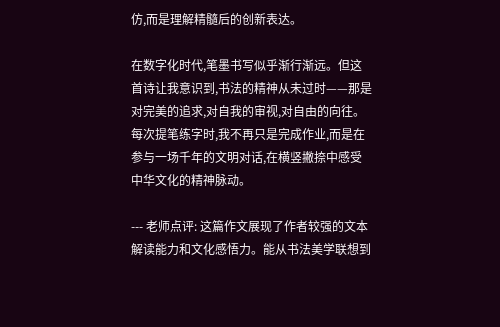仿,而是理解精髓后的创新表达。

在数字化时代,笔墨书写似乎渐行渐远。但这首诗让我意识到,书法的精神从未过时——那是对完美的追求,对自我的审视,对自由的向往。每次提笔练字时,我不再只是完成作业,而是在参与一场千年的文明对话,在横竖撇捺中感受中华文化的精神脉动。

--- 老师点评: 这篇作文展现了作者较强的文本解读能力和文化感悟力。能从书法美学联想到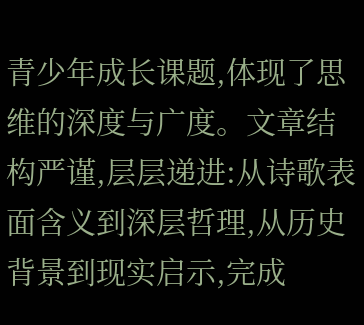青少年成长课题,体现了思维的深度与广度。文章结构严谨,层层递进:从诗歌表面含义到深层哲理,从历史背景到现实启示,完成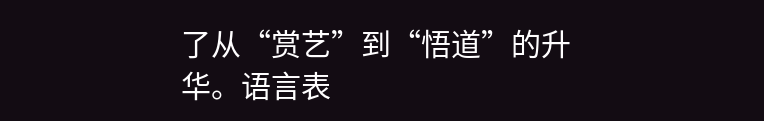了从“赏艺”到“悟道”的升华。语言表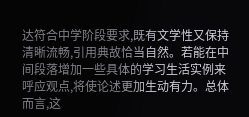达符合中学阶段要求,既有文学性又保持清晰流畅,引用典故恰当自然。若能在中间段落增加一些具体的学习生活实例来呼应观点,将使论述更加生动有力。总体而言,这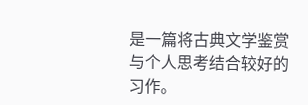是一篇将古典文学鉴赏与个人思考结合较好的习作。